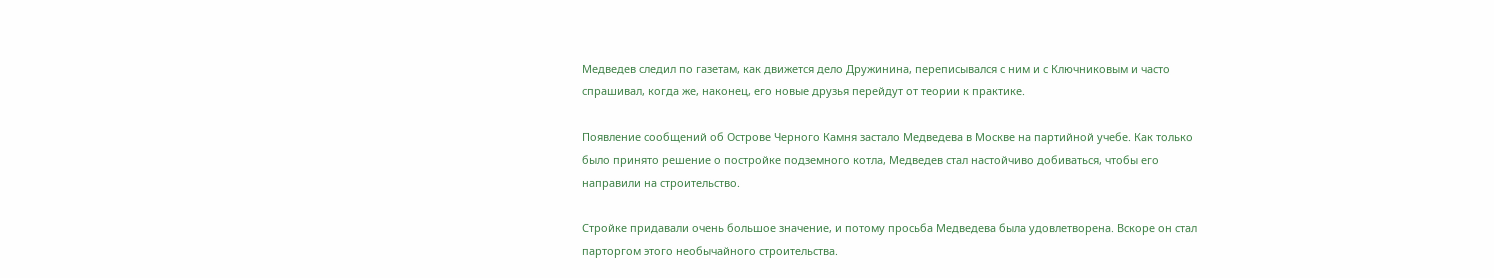Медведев следил по газетам, как движется дело Дружинина, переписывался с ним и с Ключниковым и часто спрашивал, когда же, наконец, его новые друзья перейдут от теории к практике.

Появление сообщений об Острове Черного Камня застало Медведева в Москве на партийной учебе. Как только было принято решение о постройке подземного котла, Медведев стал настойчиво добиваться, чтобы его направили на строительство.

Стройке придавали очень большое значение, и потому просьба Медведева была удовлетворена. Вскоре он стал парторгом этого необычайного строительства.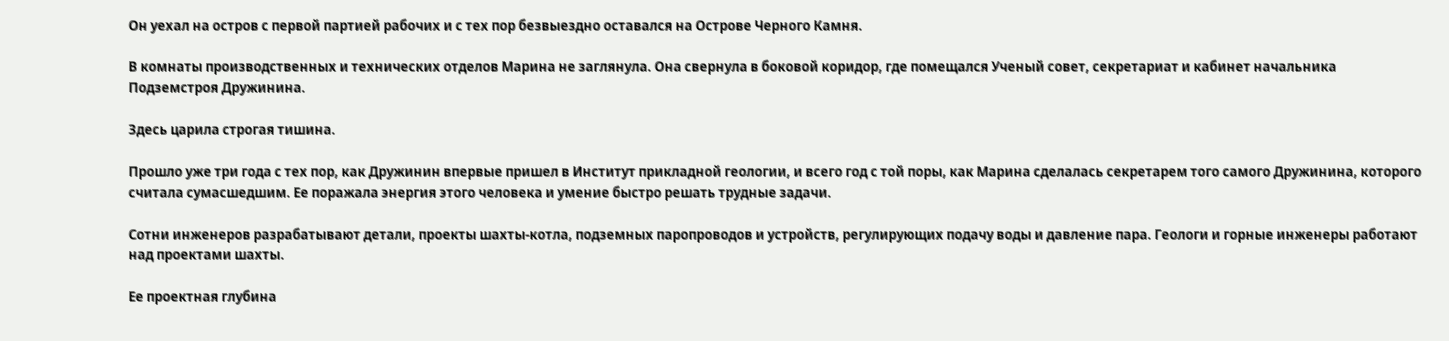Он уехал на остров с первой партией рабочих и с тех пор безвыездно оставался на Острове Черного Камня.

В комнаты производственных и технических отделов Марина не заглянула. Она свернула в боковой коридор, где помещался Ученый совет, секретариат и кабинет начальника Подземстроя Дружинина.

Здесь царила строгая тишина.

Прошло уже три года с тех пор, как Дружинин впервые пришел в Институт прикладной геологии, и всего год с той поры, как Марина сделалась секретарем того самого Дружинина, которого считала сумасшедшим. Ее поражала энергия этого человека и умение быстро решать трудные задачи.

Сотни инженеров разрабатывают детали, проекты шахты-котла, подземных паропроводов и устройств, регулирующих подачу воды и давление пара. Геологи и горные инженеры работают над проектами шахты.

Ее проектная глубина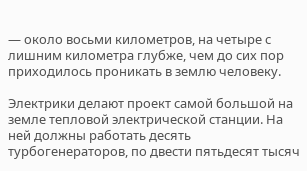— около восьми километров, на четыре с лишним километра глубже, чем до сих пор приходилось проникать в землю человеку.

Электрики делают проект самой большой на земле тепловой электрической станции. На ней должны работать десять турбогенераторов, по двести пятьдесят тысяч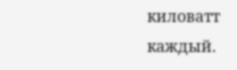киловатт каждый.